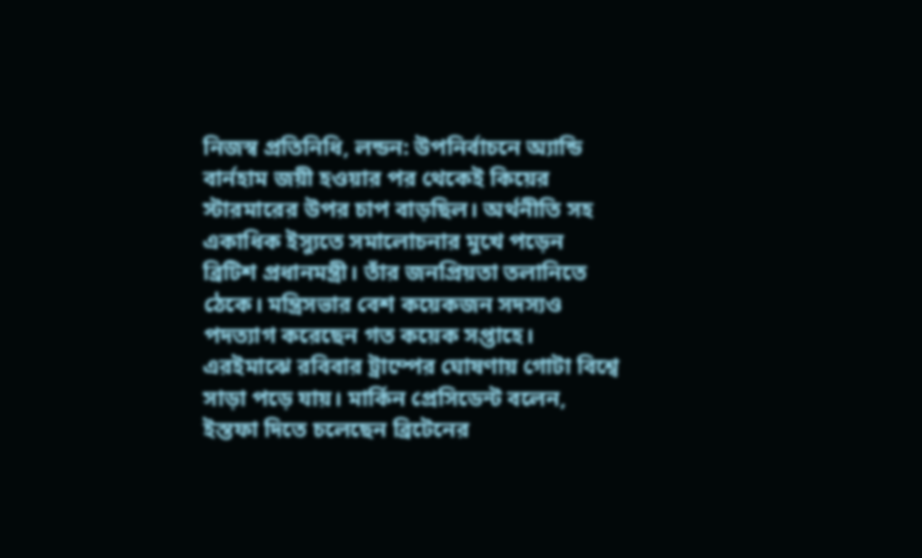নিজস্ব প্রতিনিধি, লন্ডন: উপনির্বাচনে অ্যান্ডি বার্নহাম জয়ী হওয়ার পর থেকেই কিয়ের স্টারমারের উপর চাপ বাড়ছিল। অর্থনীতি সহ একাধিক ইস্যুতে সমালোচনার মুখে পড়েন ব্রিটিশ প্রধানমন্ত্রী। তাঁর জনপ্রিয়তা তলানিতে ঠেকে। মন্ত্রিসভার বেশ কয়েকজন সদস্যও পদত্যাগ করেছেন গত কয়েক সপ্তাহে। এরইমাঝে রবিবার ট্রাম্পের ঘোষণায় গোটা বিশ্বে সাড়া পড়ে যায়। মার্কিন প্রেসিডেন্ট বলেন, ইস্তফা দিতে চলেছেন ব্রিটেনের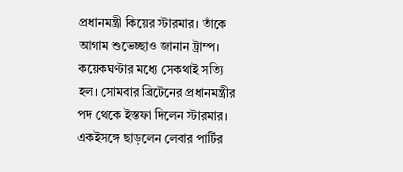প্রধানমন্ত্রী কিয়ের স্টারমার। তাঁকে আগাম শুভেচ্ছাও জানান ট্রাম্প। কয়েকঘণ্টার মধ্যে সেকথাই সত্যি হল। সোমবার ব্রিটেনের প্রধানমন্ত্রীর পদ থেকে ইস্তফা দিলেন স্টারমার। একইসঙ্গে ছাড়লেন লেবার পার্টির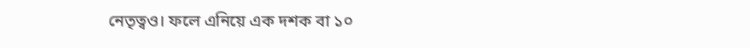নেতৃত্বও। ফলে এনিয়ে এক দশক বা ১০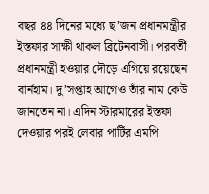বছর ৪৪ দিনের মধ্যে ছ’জন প্রধানমন্ত্রীর ইস্তফার সাক্ষী থাকল ব্রিটেনবাসী। পরবর্তী প্রধানমন্ত্রী হওয়ার দৌড়ে এগিয়ে রয়েছেন বার্নহাম। দু’সপ্তাহ আগেও তাঁর নাম কেউ জানতেন না। এদিন স্টারমারের ইস্তফা দেওয়ার পরই লেবার পার্টির এমপি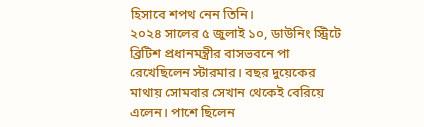হিসাবে শপথ নেন তিনি।
২০২৪ সালের ৫ জুলাই ১০, ডাউনিং স্ট্রিটে ব্রিটিশ প্রধানমন্ত্রীর বাসভবনে পা রেখেছিলেন স্টারমার। বছর দুয়েকের মাথায় সোমবার সেখান থেকেই বেরিয়ে এলেন। পাশে ছিলেন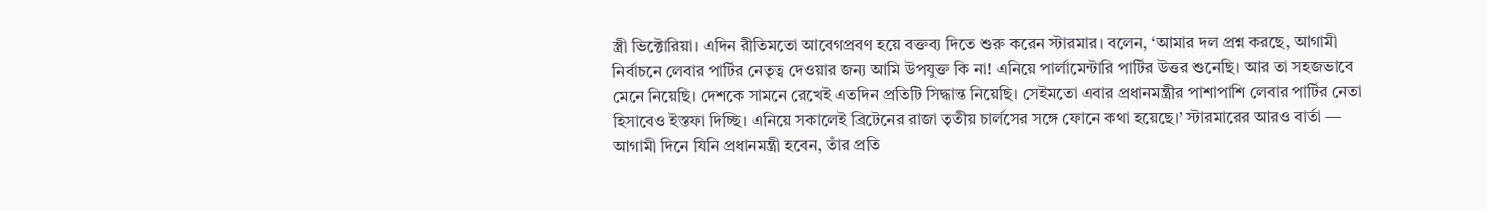স্ত্রী ভিক্টোরিয়া। এদিন রীতিমতো আবেগপ্রবণ হয়ে বক্তব্য দিতে শুরু করেন স্টারমার। বলেন, ‘আমার দল প্রশ্ন করছে, আগামী নির্বাচনে লেবার পার্টির নেতৃত্ব দেওয়ার জন্য আমি উপযুক্ত কি না! এনিয়ে পার্লামেন্টারি পার্টির উত্তর শুনেছি। আর তা সহজভাবে মেনে নিয়েছি। দেশকে সামনে রেখেই এতদিন প্রতিটি সিদ্ধান্ত নিয়েছি। সেইমতো এবার প্রধানমন্ত্রীর পাশাপাশি লেবার পার্টির নেতা হিসাবেও ইস্তফা দিচ্ছি। এনিয়ে সকালেই ব্রিটেনের রাজা তৃতীয় চার্লসের সঙ্গে ফোনে কথা হয়েছে।’ স্টারমারের আরও বার্তা — আগামী দিনে যিনি প্রধানমন্ত্রী হবেন, তাঁর প্রতি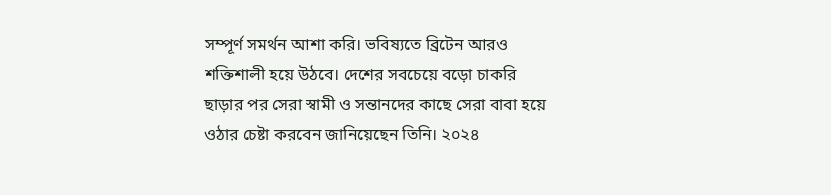সম্পূর্ণ সমর্থন আশা করি। ভবিষ্যতে ব্রিটেন আরও শক্তিশালী হয়ে উঠবে। দেশের সবচেয়ে বড়ো চাকরি ছাড়ার পর সেরা স্বামী ও সন্তানদের কাছে সেরা বাবা হয়ে ওঠার চেষ্টা করবেন জানিয়েছেন তিনি। ২০২৪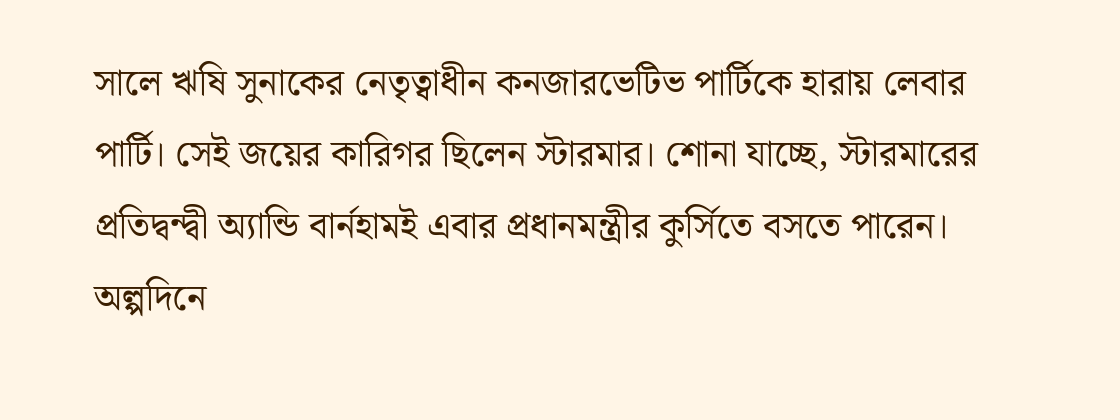সালে ঋষি সুনাকের নেতৃত্বাধীন কনজারভেটিভ পার্টিকে হারায় লেবার পার্টি। সেই জয়ের কারিগর ছিলেন স্টারমার। শোনা যাচ্ছে, স্টারমারের প্রতিদ্বন্দ্বী অ্যান্ডি বার্নহামই এবার প্রধানমন্ত্রীর কুর্সিতে বসতে পারেন। অল্পদিনে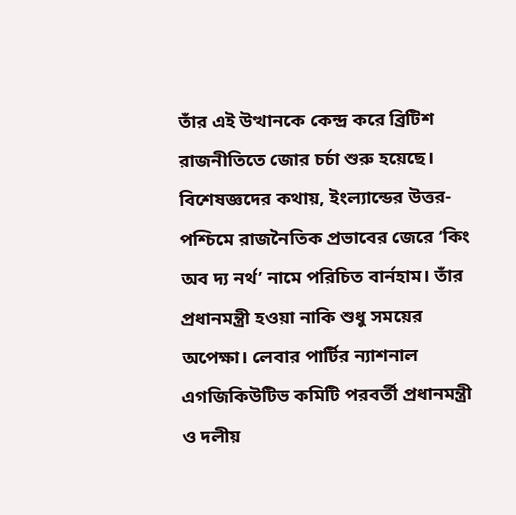তাঁর এই উত্থানকে কেন্দ্র করে ব্রিটিশ রাজনীতিতে জোর চর্চা শুরু হয়েছে। বিশেষজ্ঞদের কথায়, ইংল্যান্ডের উত্তর-পশ্চিমে রাজনৈতিক প্রভাবের জেরে ‘কিং অব দ্য নর্থ’ নামে পরিচিত বার্নহাম। তাঁর প্রধানমন্ত্রী হওয়া নাকি শুধু সময়ের অপেক্ষা। লেবার পার্টির ন্যাশনাল এগজিকিউটিভ কমিটি পরবর্তী প্রধানমন্ত্রী ও দলীয়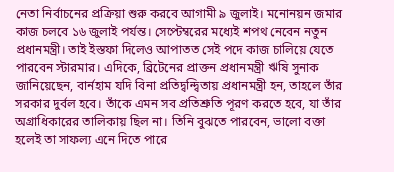নেতা নির্বাচনের প্রক্রিয়া শুরু করবে আগামী ৯ জুলাই। মনোনয়ন জমার কাজ চলবে ১৬ জুলাই পর্যন্ত। সেপ্টেম্বরের মধ্যেই শপথ নেবেন নতুন প্রধানমন্ত্রী। তাই ইস্তফা দিলেও আপাতত সেই পদে কাজ চালিয়ে যেতে পারবেন স্টারমার। এদিকে, ব্রিটেনের প্রাক্তন প্রধানমন্ত্রী ঋষি সুনাক জানিয়েছেন, বার্নহাম যদি বিনা প্রতিদ্বন্দ্বিতায় প্রধানমন্ত্রী হন, তাহলে তাঁর সরকার দুর্বল হবে। তাঁকে এমন সব প্রতিশ্রুতি পূরণ করতে হবে, যা তাঁর অগ্রাধিকারের তালিকায় ছিল না। তিনি বুঝতে পারবেন, ভালো বক্তা হলেই তা সাফল্য এনে দিতে পারে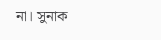না। সুনাক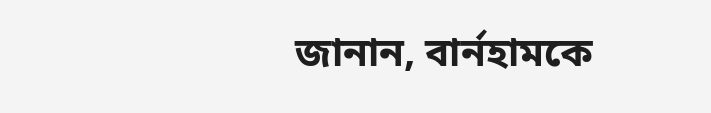জানান, বার্নহামকে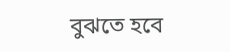বুঝতে হবে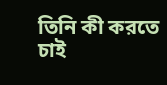তিনি কী করতে চাই